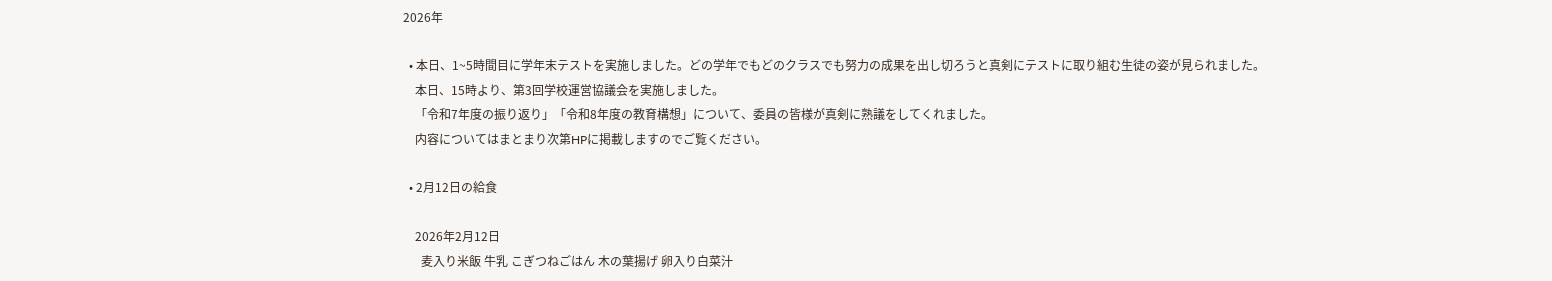2026年

  • 本日、1~5時間目に学年末テストを実施しました。どの学年でもどのクラスでも努力の成果を出し切ろうと真剣にテストに取り組む生徒の姿が見られました。
    本日、15時より、第3回学校運営協議会を実施しました。
    「令和7年度の振り返り」「令和8年度の教育構想」について、委員の皆様が真剣に熟議をしてくれました。
    内容についてはまとまり次第HPに掲載しますのでご覧ください。

  • 2月12日の給食

    2026年2月12日
      麦入り米飯 牛乳 こぎつねごはん 木の葉揚げ 卵入り白菜汁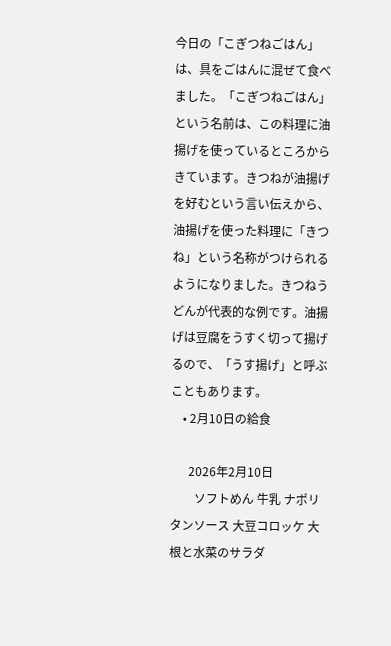今日の「こぎつねごはん」は、具をごはんに混ぜて食べました。「こぎつねごはん」という名前は、この料理に油揚げを使っているところからきています。きつねが油揚げを好むという言い伝えから、油揚げを使った料理に「きつね」という名称がつけられるようになりました。きつねうどんが代表的な例です。油揚げは豆腐をうすく切って揚げるので、「うす揚げ」と呼ぶこともあります。
    • 2月10日の給食

      2026年2月10日
        ソフトめん 牛乳 ナポリタンソース 大豆コロッケ 大根と水菜のサラダ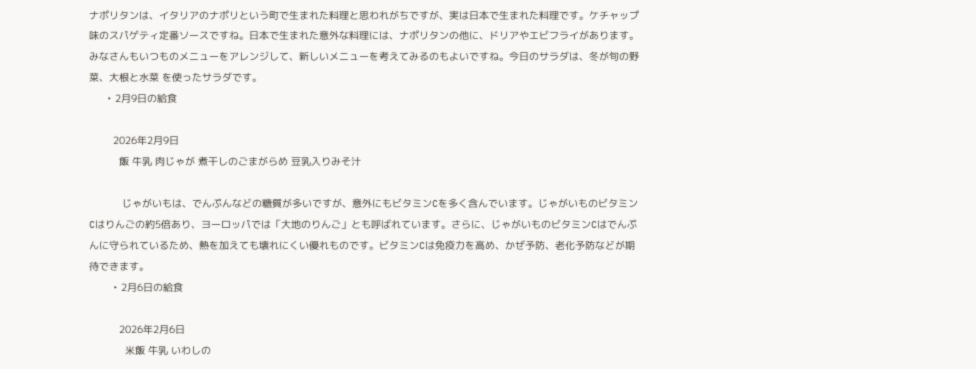ナポリタンは、イタリアのナポリという町で生まれた料理と思われがちですが、実は日本で生まれた料理です。ケチャップ味のスパゲティ定番ソースですね。日本で生まれた意外な料理には、ナポリタンの他に、ドリアやエビフライがあります。みなさんもいつものメニューをアレンジして、新しいメニューを考えてみるのもよいですね。今日のサラダは、冬が旬の野菜、大根と水菜 を使ったサラダです。
      • 2月9日の給食

        2026年2月9日
          飯 牛乳 肉じゃが 煮干しのごまがらめ 豆乳入りみそ汁

           じゃがいもは、でんぷんなどの糖質が多いですが、意外にもビタミンCを多く含んでいます。じゃがいものビタミンCはりんごの約5倍あり、ヨーロッパでは「大地のりんご」とも呼ばれています。さらに、じゃがいものビタミンCはでんぷんに守られているため、熱を加えても壊れにくい優れものです。ビタミンCは免疫力を高め、かぜ予防、老化予防などが期待できます。
        • 2月6日の給食

          2026年2月6日
            米飯 牛乳 いわしの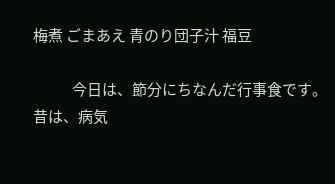梅煮 ごまあえ 青のり団子汁 福豆

             今日は、節分にちなんだ行事食です。昔は、病気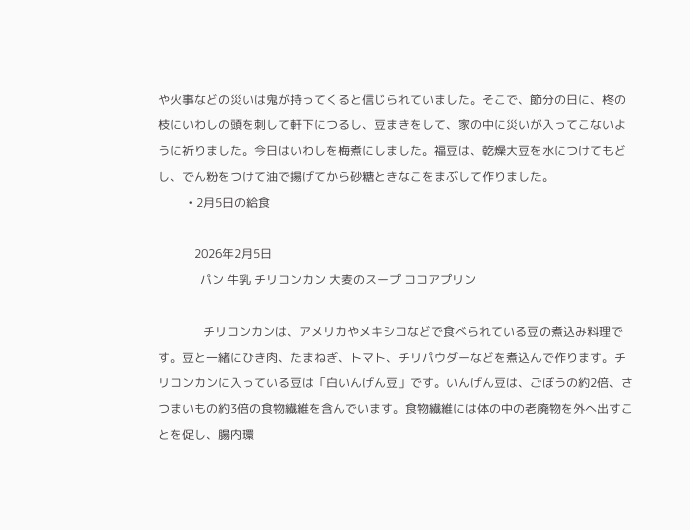や火事などの災いは鬼が持ってくると信じられていました。そこで、節分の日に、柊の枝にいわしの頭を刺して軒下につるし、豆まきをして、家の中に災いが入ってこないように祈りました。今日はいわしを梅煮にしました。福豆は、乾燥大豆を水につけてもどし、でん粉をつけて油で揚げてから砂糖ときなこをまぶして作りました。
          • 2月5日の給食

            2026年2月5日
              パン 牛乳 チリコンカン 大麦のスープ ココアプリン

               チリコンカンは、アメリカやメキシコなどで食べられている豆の煮込み料理です。豆と一緒にひき肉、たまねぎ、トマト、チリパウダーなどを煮込んで作ります。チリコンカンに入っている豆は「白いんげん豆」です。いんげん豆は、ごぼうの約2倍、さつまいもの約3倍の食物繊維を含んでいます。食物繊維には体の中の老廃物を外へ出すことを促し、腸内環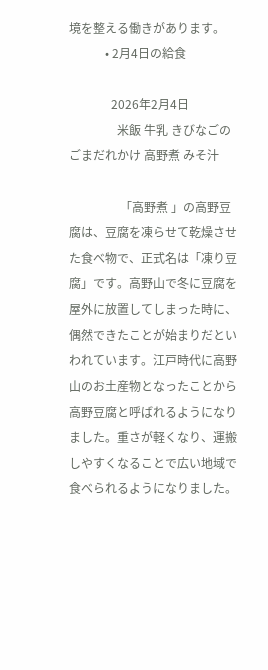境を整える働きがあります。
            • 2月4日の給食

              2026年2月4日
                米飯 牛乳 きびなごのごまだれかけ 高野煮 みそ汁

                 「高野煮 」の高野豆腐は、豆腐を凍らせて乾燥させた食べ物で、正式名は「凍り豆腐」です。高野山で冬に豆腐を屋外に放置してしまった時に、偶然できたことが始まりだといわれています。江戸時代に高野山のお土産物となったことから高野豆腐と呼ばれるようになりました。重さが軽くなり、運搬しやすくなることで広い地域で食べられるようになりました。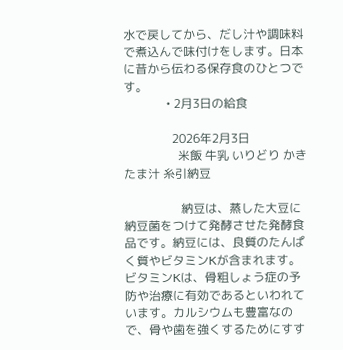水で戻してから、だし汁や調味料で煮込んで味付けをします。日本に昔から伝わる保存食のひとつです。
              • 2月3日の給食

                2026年2月3日
                  米飯 牛乳 いりどり かきたま汁 糸引納豆

                   納豆は、蒸した大豆に納豆菌をつけて発酵させた発酵食品です。納豆には、良質のたんぱく質やビタミンKが含まれます。ビタミンKは、骨粗しょう症の予防や治療に有効であるといわれています。カルシウムも豊富なので、骨や歯を強くするためにすす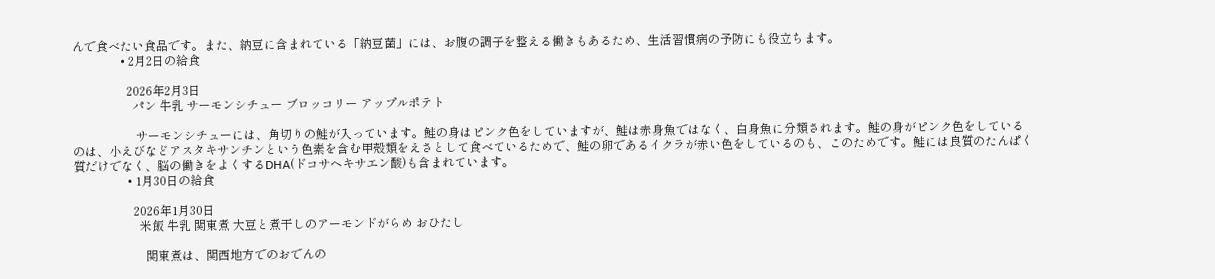んで食べたい食品です。また、納豆に含まれている「納豆菌」には、お腹の調子を整える働きもあるため、生活習慣病の予防にも役立ちます。
                • 2月2日の給食

                  2026年2月3日
                    パン 牛乳 サーモンシチュー ブロッコリー アップルポテト

                     サーモンシチューには、角切りの鮭が入っています。鮭の身はピンク色をしていますが、鮭は赤身魚ではなく、白身魚に分類されます。鮭の身がピンク色をしているのは、小えびなどアスタキサンチンという色素を含む甲殻類をえさとして食べているためで、鮭の卵であるイクラが赤い色をしているのも、このためです。鮭には良質のたんぱく質だけでなく、脳の働きをよくするDHA(ドコサヘキサエン酸)も含まれています。
                  • 1月30日の給食

                    2026年1月30日
                      米飯 牛乳 関東煮 大豆と煮干しのアーモンドがらめ おひたし

                        関東煮は、関西地方でのおでんの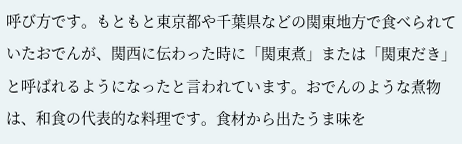呼び方です。もともと東京都や千葉県などの関東地方で食べられていたおでんが、関西に伝わった時に「関東煮」または「関東だき」と呼ばれるようになったと言われています。おでんのような煮物は、和食の代表的な料理です。食材から出たうま味を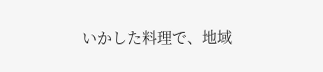いかした料理で、地域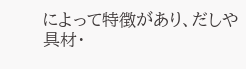によって特徴があり、だしや具材・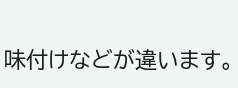味付けなどが違います。